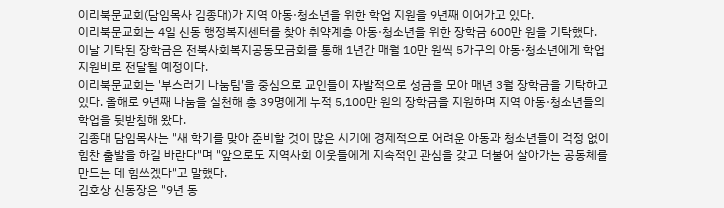이리북문교회(담임목사 김종대)가 지역 아동·청소년을 위한 학업 지원을 9년째 이어가고 있다.
이리북문교회는 4일 신동 행정복지센터를 찾아 취약계층 아동·청소년을 위한 장학금 600만 원을 기탁했다.
이날 기탁된 장학금은 전북사회복지공동모금회를 통해 1년간 매월 10만 원씩 5가구의 아동·청소년에게 학업 지원비로 전달될 예정이다.
이리북문교회는 '부스러기 나눔팀'을 중심으로 교인들이 자발적으로 성금을 모아 매년 3월 장학금을 기탁하고 있다. 올해로 9년째 나눔을 실천해 총 39명에게 누적 5,100만 원의 장학금을 지원하며 지역 아동·청소년들의 학업을 뒷받침해 왔다.
김종대 담임목사는 "새 학기를 맞아 준비할 것이 많은 시기에 경제적으로 어려운 아동과 청소년들이 걱정 없이 힘찬 출발을 하길 바란다"며 "앞으로도 지역사회 이웃들에게 지속적인 관심을 갖고 더불어 살아가는 공동체를 만드는 데 힘쓰겠다"고 말했다.
김호상 신동장은 "9년 동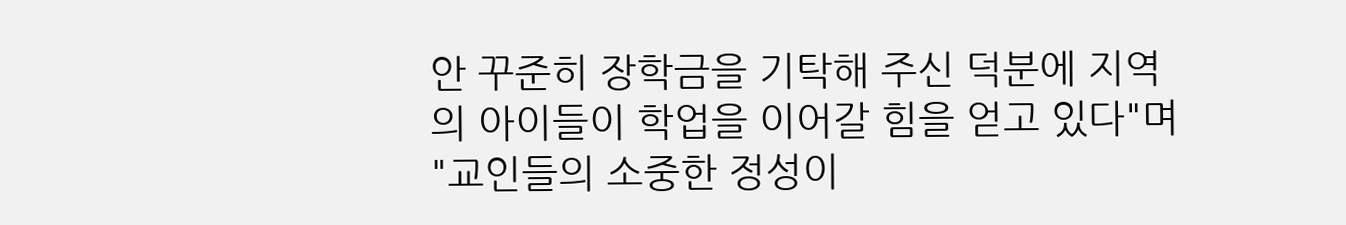안 꾸준히 장학금을 기탁해 주신 덕분에 지역의 아이들이 학업을 이어갈 힘을 얻고 있다"며 "교인들의 소중한 정성이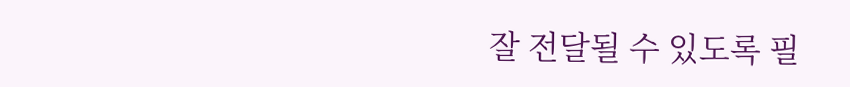잘 전달될 수 있도록 필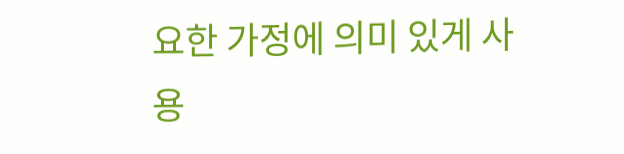요한 가정에 의미 있게 사용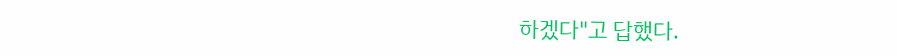하겠다"고 답했다.